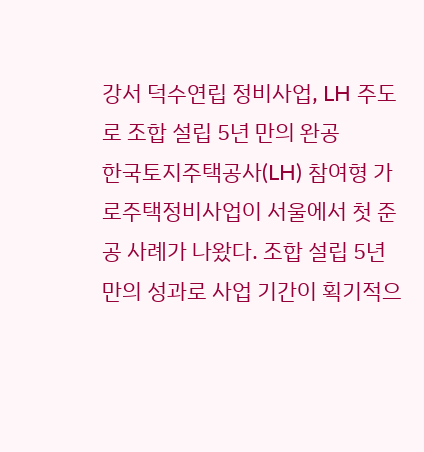강서 덕수연립 정비사업, LH 주도로 조합 설립 5년 만의 완공
한국토지주택공사(LH) 참여형 가로주택정비사업이 서울에서 첫 준공 사례가 나왔다. 조합 설립 5년 만의 성과로 사업 기간이 획기적으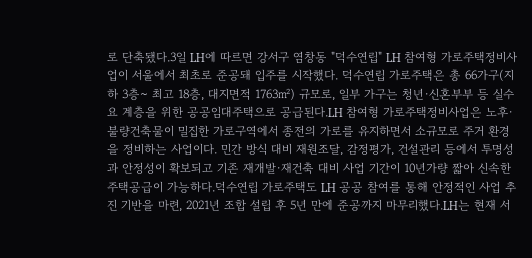로 단축됐다.3일 LH에 따르면 강서구 염창동 "덕수연립" LH 참여형 가로주택정비사업이 서울에서 최초로 준공돼 입주를 시작했다. 덕수연립 가로주택은 총 66가구(지하 3층~ 최고 18층, 대지면적 1763㎡) 규모로, 일부 가구는 청년·신혼부부 등 실수요 계층을 위한 공공임대주택으로 공급된다.LH 참여형 가로주택정비사업은 노후·불량건축물이 밀집한 가로구역에서 종전의 가로를 유지하면서 소규모로 주거 환경을 정비하는 사업이다. 민간 방식 대비 재원조달, 감정평가, 건설관리 등에서 투명성과 안정성이 확보되고 기존 재개발·재건축 대비 사업 기간이 10년가량 짧아 신속한 주택공급이 가능하다.덕수연립 가로주택도 LH 공공 참여를 통해 안정적인 사업 추진 기반을 마련, 2021년 조합 설립 후 5년 만에 준공까지 마무리했다.LH는 현재 서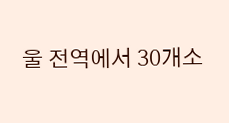울 전역에서 30개소